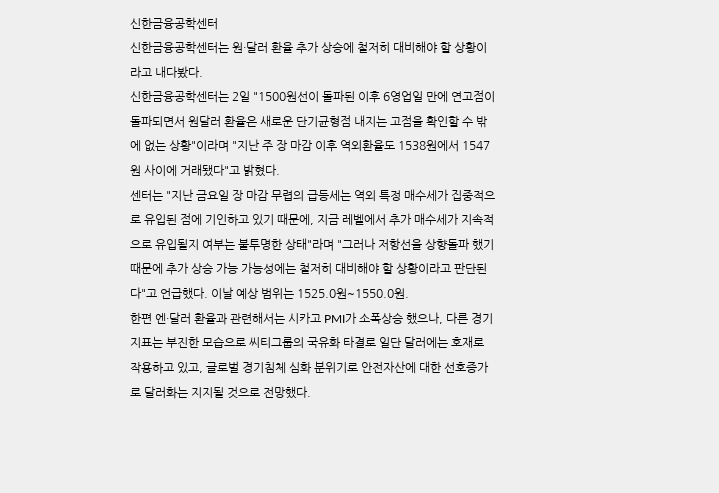신한금융공학센터
신한금융공학센터는 원·달러 환율 추가 상승에 철저히 대비해야 할 상황이라고 내다봤다.
신한금융공학센터는 2일 "1500원선이 돌파된 이후 6영업일 만에 연고점이 돌파되면서 원달러 환율은 새로운 단기균형점 내지는 고점을 확인할 수 밖에 없는 상황"이라며 "지난 주 장 마감 이후 역외환율도 1538원에서 1547원 사이에 거래됐다"고 밝혔다.
센터는 "지난 금요일 장 마감 무렵의 급등세는 역외 특정 매수세가 집중적으로 유입된 점에 기인하고 있기 때문에, 지금 레벨에서 추가 매수세가 지속적으로 유입될지 여부는 불투명한 상태"라며 "그러나 저항선을 상향돌파 했기 때문에 추가 상승 가능 가능성에는 철저히 대비해야 할 상황이라고 판단된다"고 언급했다. 이날 예상 범위는 1525.0원~1550.0원.
한편 엔·달러 환율과 관련해서는 시카고 PMI가 소폭상승 했으나, 다른 경기지표는 부진한 모습으로 씨티그룹의 국유화 타결로 일단 달러에는 호재로 작용하고 있고, 글로벌 경기침체 심화 분위기로 안전자산에 대한 선호증가로 달러화는 지지될 것으로 전망했다.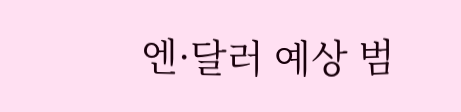엔·달러 예상 범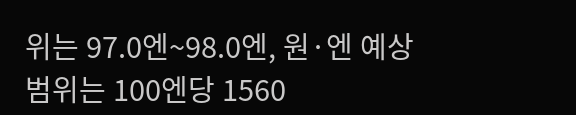위는 97.0엔~98.0엔, 원·엔 예상범위는 100엔당 1560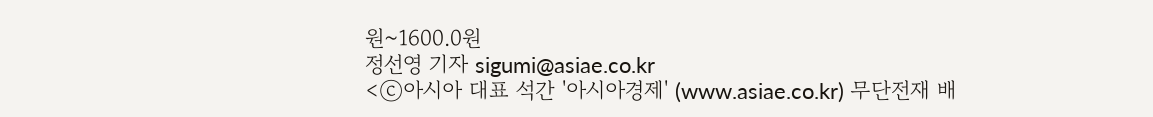원~1600.0원
정선영 기자 sigumi@asiae.co.kr
<ⓒ아시아 대표 석간 '아시아경제' (www.asiae.co.kr) 무단전재 배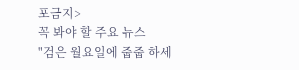포금지>
꼭 봐야 할 주요 뉴스
"검은 월요일에 줍줍 하세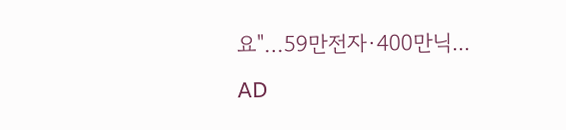요"…59만전자·400만닉...
AD